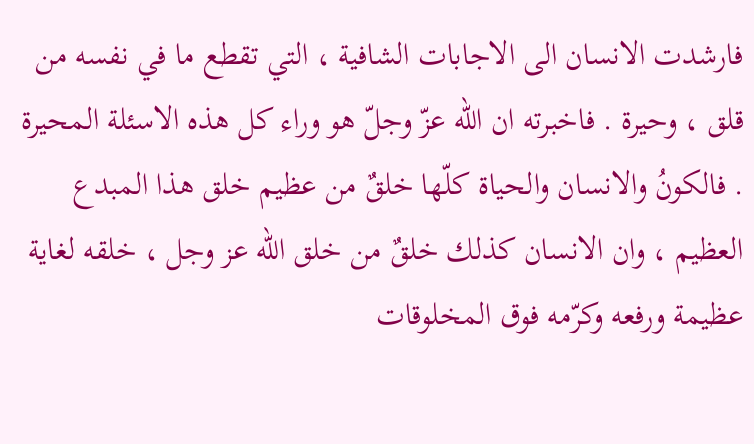فارشدت الانسان الى الاجابات الشافية ، التي تقطع ما في نفسه من قلق ، وحيرة . فاخبرته ان الله عزّ وجلّ هو وراء كل هذه الاسئلة المحيرة . فالكونُ والانسان والحياة كلّها خلقٌ من عظيم خلق هذا المبدع العظيم ، وان الانسان كذلك خلقٌ من خلق الله عز وجل ، خلقه لغاية عظيمة ورفعه وكرّمه فوق المخلوقات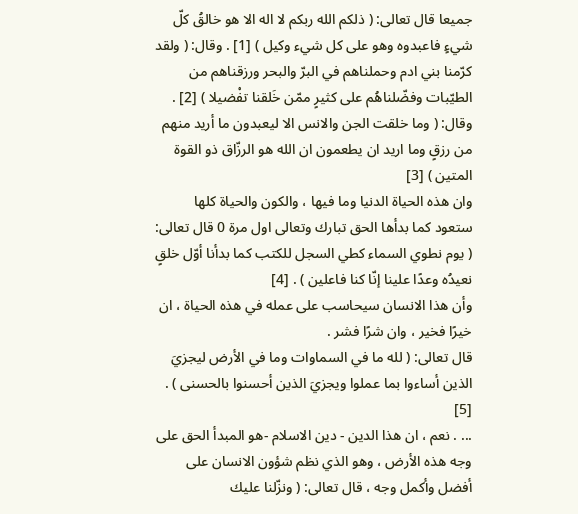جميعا قال تعالى: ( ذلكم الله ربكم لا اله الا هو خالقُ كلّ شيءٍ فاعبدوه وهو على كل شيء وكيل ) [1] . وقال: ( ولقد كرّمنا بني ادم وحملناهم في البرّ والبحر ورزقناهم من الطيّبات وفضّلناهُم على كثيرٍ ممّن خَلقنا تفْضيلا ) [2] .
وقال: ( وما خلقت الجن والانس الا ليعبدون ما أريد منهم من رزقٍ وما اريد ان يطعمون ان الله هو الرزّاق ذو القوة المتين ) [3]
وان هذه الحياة الدنيا وما فيها ، والكون والحياة كلها ستعود كما بدأها الحق تبارك وتعالى اول مرة 0 قال تعالى: ( يوم نطوي السماء كطي السجل للكتب كما بدأنا أوّل خلقٍ نعيدُه وعدًا علينا إنّا كنا فاعلين ) . [4]
وأن هذا الانسان سيحاسب على عمله في هذه الحياة ، ان خيرًا فخير ، وان شرًا فشر .
قال تعالى: ( لله ما في السماوات وما في الأرض ليجزيَ الذين أساءوا بما عملوا ويجزيَ الذين أحسنوا بالحسنى ) . [5]
... . نعم ، ان هذا الدين - دين الاسلام -هو المبدأ الحق على وجه هذه الأرض ، وهو الذي نظم شؤون الانسان على أفضل وأكمل وجه ، قال تعالى: ( ونزّلنا عليك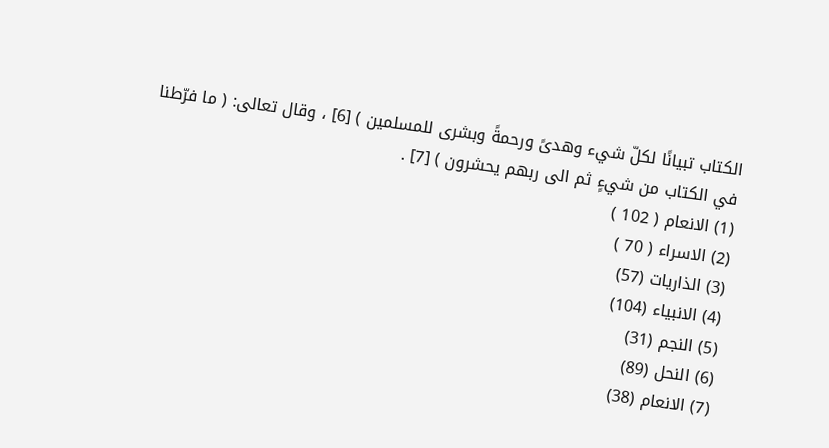الكتاب تبيانًا لكلّ شيء وهدىً ورحمةً وبشرى للمسلمين ) [6] ، وقال تعالى: ( ما فرّطنا في الكتاب من شيءٍ ثم الى ربهم يحشرون ) [7] .
(1) الانعام ( 102 )
(2) الاسراء ( 70 )
(3) الذاريات (57)
(4) الانبياء (104)
(5) النجم (31)
(6) النحل (89)
(7) الانعام (38)